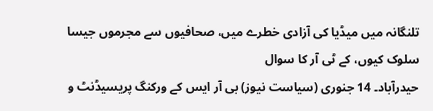تلنگانہ میں میڈیا کی آزادی خطرے میں، صحافیوں سے مجرموں جیسا سلوک کیوں، کے ٹی آر کا سوال
حیدرآباد۔ 14 جنوری (سیاست نیوز) بی آر ایس کے ورکنگ پریسیڈنٹ و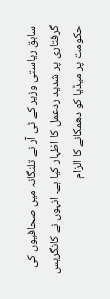سابق ریاستی وزیر کے ٹی آر نے تلنگانہ میں صحافیوں کی گرفتاری پر شدید ردعمل کا اظہار کیا ہے۔ انہوں نے کانگریس حکومت پر میڈیا کو دھمکانے کا الزام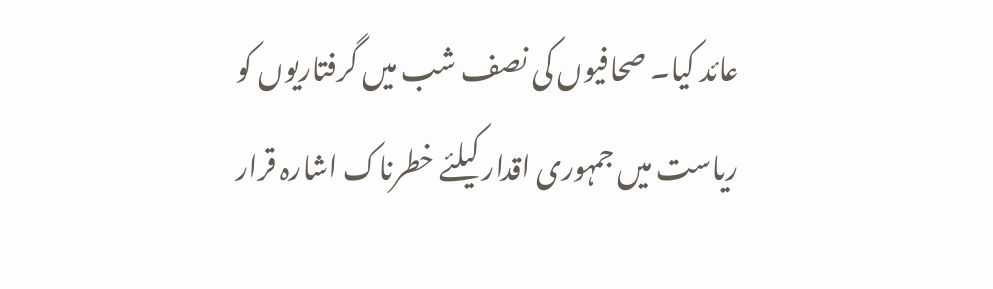عائد کیا۔ صحافیوں کی نصف شب میں گرفتاریوں کو ریاست میں جمہوری اقدار کیلئے خطرناک اشارہ قرار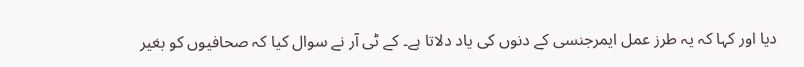دیا اور کہا کہ یہ طرز عمل ایمرجنسی کے دنوں کی یاد دلاتا ہے۔ کے ٹی آر نے سوال کیا کہ صحافیوں کو بغیر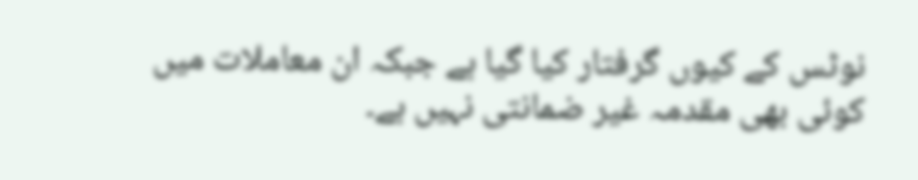نوٹس کے کیوں گرفتار کیا گیا ہے جبکہ ان معاملات میں کوئی بھی مقدمہ غیر ضمانتی نہیں ہے۔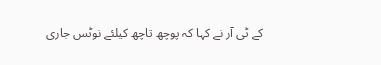کے ٹی آر نے کہا کہ پوچھ تاچھ کیلئے نوٹس جاری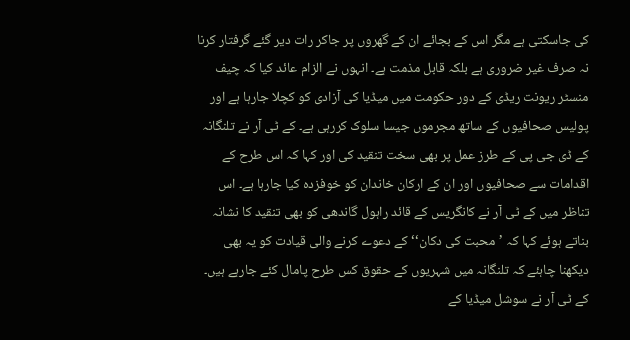کی جاسکتی ہے مگر اس کے بجائے ان کے گھروں پر جاکر رات دیر گئے گرفتار کرنا نہ صرف غیر ضروری ہے بلکہ قابل مذمت ہے۔ انہوں نے الزام عائد کیا کہ چیف منسٹر ریونت ریڈی کے دور حکومت میں میڈیا کی آزادی کو کچلا جارہا ہے اور پولیس صحافیوں کے ساتھ مجرموں جیسا سلوک کررہی ہے۔ کے ٹی آر نے تلنگانہ کے ڈی جی پی کے طرز عمل پر بھی سخت تنقید کی اور کہا کہ اس طرح کے اقدامات سے صحافیوں اور ان کے ارکان خاندان کو خوفزدہ کیا جارہا ہے۔ اس تناظر میں کے ٹی آر نے کانگریس کے قائد راہول گاندھی کو بھی تنقید کا نشانہ بناتے ہوئے کہا کہ ’محبت کی دکان‘‘ کے دعوے کرنے والی قیادت کو یہ بھی دیکھنا چاہئے کہ تلنگانہ میں شہریوں کے حقوق کس طرح پامال کئے جارہے ہیں۔ کے ٹی آر نے سوشل میڈیا کے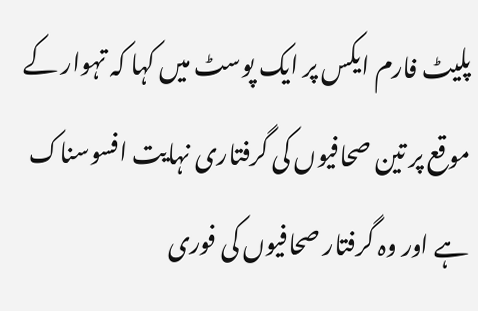پلیٹ فارم ایکس پر ایک پوسٹ میں کہا کہ تہوار کے موقع پر تین صحافیوں کی گرفتاری نہایت افسوسناک ہے اور وہ گرفتار صحافیوں کی فوری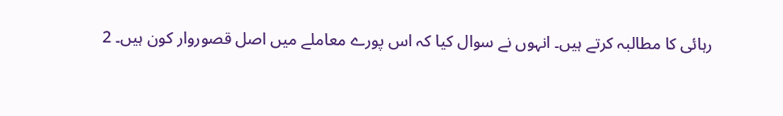رہائی کا مطالبہ کرتے ہیں۔ انہوں نے سوال کیا کہ اس پورے معاملے میں اصل قصوروار کون ہیں۔ 2